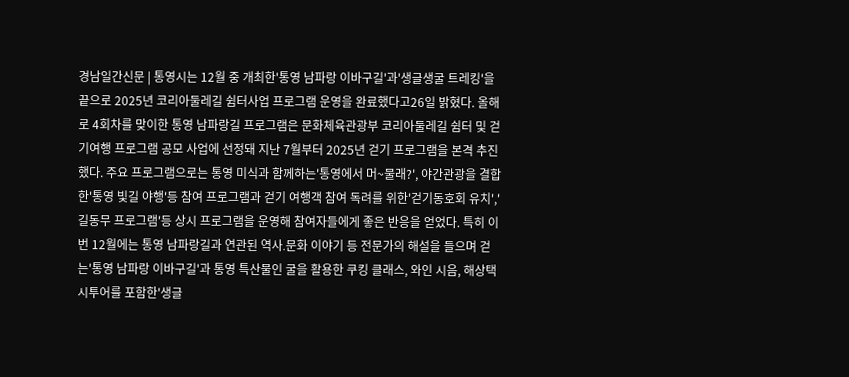경남일간신문 | 통영시는 12월 중 개최한'통영 남파랑 이바구길'과'생글생굴 트레킹'을 끝으로 2025년 코리아둘레길 쉼터사업 프로그램 운영을 완료했다고26일 밝혔다. 올해로 4회차를 맞이한 통영 남파랑길 프로그램은 문화체육관광부 코리아둘레길 쉼터 및 걷기여행 프로그램 공모 사업에 선정돼 지난 7월부터 2025년 걷기 프로그램을 본격 추진했다. 주요 프로그램으로는 통영 미식과 함께하는'통영에서 머~물래?', 야간관광을 결합한'통영 빛길 야행'등 참여 프로그램과 걷기 여행객 참여 독려를 위한'걷기동호회 유치','길동무 프로그램'등 상시 프로그램을 운영해 참여자들에게 좋은 반응을 얻었다. 특히 이번 12월에는 통영 남파랑길과 연관된 역사․문화 이야기 등 전문가의 해설을 들으며 걷는'통영 남파랑 이바구길'과 통영 특산물인 굴을 활용한 쿠킹 클래스, 와인 시음, 해상택시투어를 포함한'생글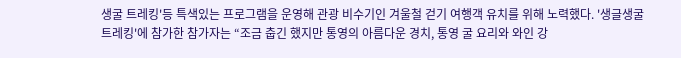생굴 트레킹'등 특색있는 프로그램을 운영해 관광 비수기인 겨울철 걷기 여행객 유치를 위해 노력했다. '생글생굴 트레킹'에 참가한 참가자는 “조금 춥긴 했지만 통영의 아름다운 경치, 통영 굴 요리와 와인 강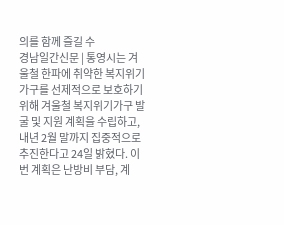의를 함께 즐길 수
경남일간신문 | 통영시는 겨울철 한파에 취약한 복지위기가구를 선제적으로 보호하기 위해 겨울철 복지위기가구 발굴 및 지원 계획을 수립하고, 내년 2월 말까지 집중적으로 추진한다고 24일 밝혔다. 이번 계획은 난방비 부담, 계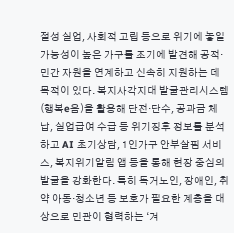절성 실업, 사회적 고립 등으로 위기에 놓일 가능성이 높은 가구를 조기에 발견해 공적·민간 자원을 연계하고 신속히 지원하는 데 목적이 있다. 복지사각지대 발굴관리시스템(행복e음)을 활용해 단전·단수, 공과금 체납, 실업급여 수급 등 위기징후 정보를 분석하고 AI 초기상담, 1인가구 안부살핌 서비스, 복지위기알림 앱 등을 통해 현장 중심의 발굴을 강화한다. 특히 독거노인, 장애인, 취약 아동·청소년 등 보호가 필요한 계층을 대상으로 민관이 협력하는 ‘겨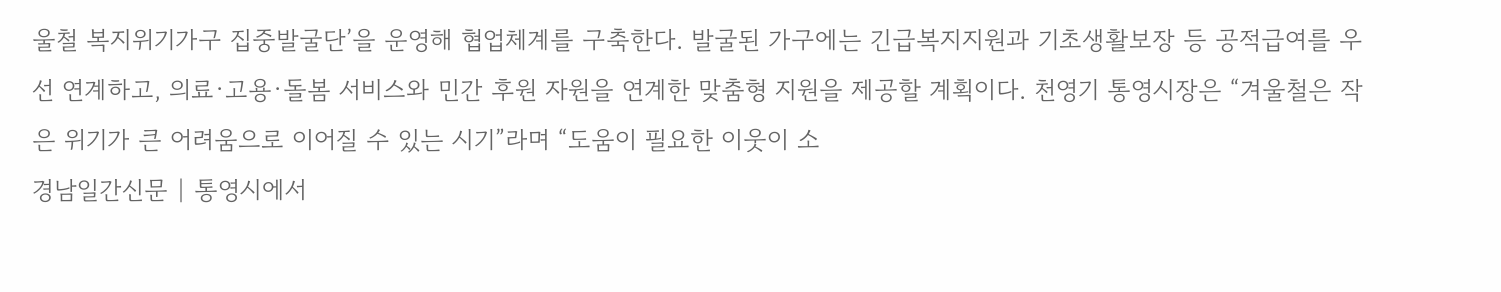울철 복지위기가구 집중발굴단’을 운영해 협업체계를 구축한다. 발굴된 가구에는 긴급복지지원과 기초생활보장 등 공적급여를 우선 연계하고, 의료·고용·돌봄 서비스와 민간 후원 자원을 연계한 맞춤형 지원을 제공할 계획이다. 천영기 통영시장은 “겨울철은 작은 위기가 큰 어려움으로 이어질 수 있는 시기”라며 “도움이 필요한 이웃이 소
경남일간신문 | 통영시에서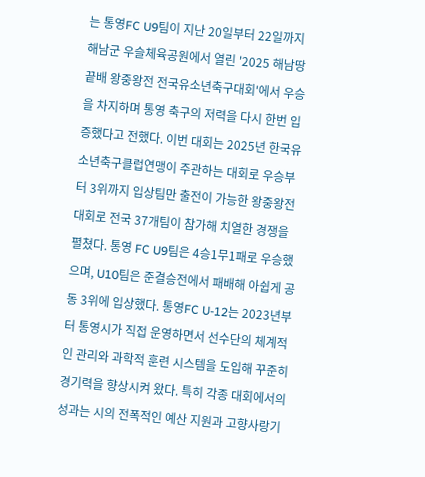는 통영FC U9팀이 지난 20일부터 22일까지 해남군 우슬체육공원에서 열린 '2025 해남땅끝배 왕중왕전 전국유소년축구대회'에서 우승을 차지하며 통영 축구의 저력을 다시 한번 입증했다고 전했다. 이번 대회는 2025년 한국유소년축구클럽연맹이 주관하는 대회로 우승부터 3위까지 입상팀만 출전이 가능한 왕중왕전 대회로 전국 37개팀이 참가해 치열한 경쟁을 펼쳤다. 통영 FC U9팀은 4승1무1패로 우승했으며, U10팀은 준결승전에서 패배해 아쉽게 공동 3위에 입상했다. 통영FC U-12는 2023년부터 통영시가 직접 운영하면서 선수단의 체계적인 관리와 과학적 훈련 시스템을 도입해 꾸준히 경기력을 향상시켜 왔다. 특히 각종 대회에서의 성과는 시의 전폭적인 예산 지원과 고향사랑기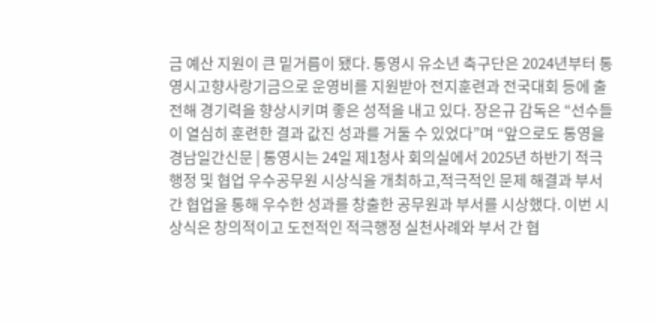금 예산 지원이 큰 밑거름이 됐다. 통영시 유소년 축구단은 2024년부터 통영시고향사랑기금으로 운영비를 지원받아 전지훈련과 전국대회 등에 출전해 경기력을 향상시키며 좋은 성적을 내고 있다. 장은규 감독은 “선수들이 열심히 훈련한 결과 값진 성과를 거둘 수 있었다”며 “앞으로도 통영을
경남일간신문 | 통영시는 24일 제1청사 회의실에서 2025년 하반기 적극행정 및 협업 우수공무원 시상식을 개최하고,적극적인 문제 해결과 부서 간 협업을 통해 우수한 성과를 창출한 공무원과 부서를 시상했다. 이번 시상식은 창의적이고 도전적인 적극행정 실천사례와 부서 간 협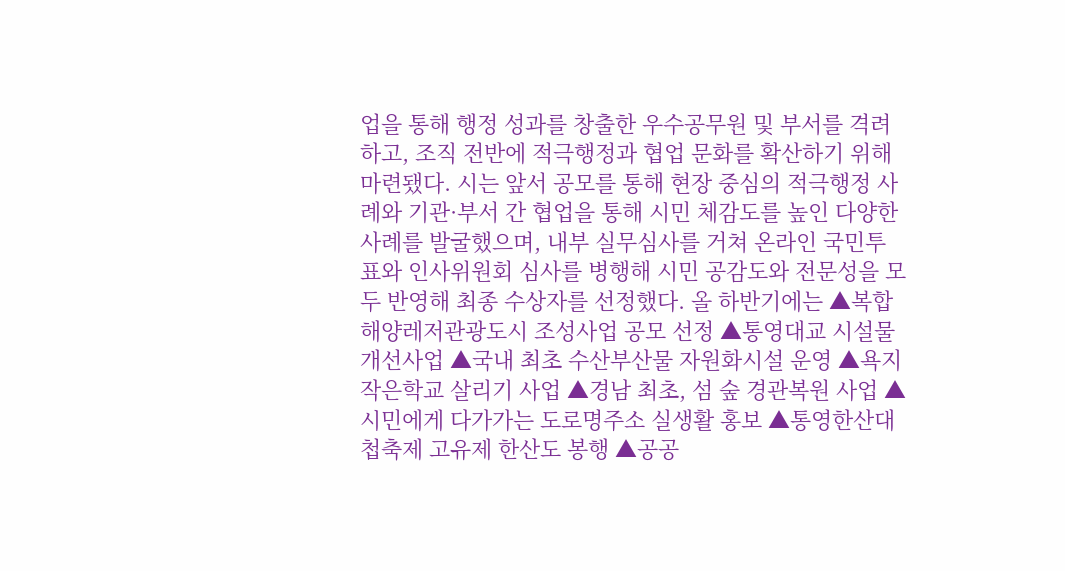업을 통해 행정 성과를 창출한 우수공무원 및 부서를 격려하고, 조직 전반에 적극행정과 협업 문화를 확산하기 위해 마련됐다. 시는 앞서 공모를 통해 현장 중심의 적극행정 사례와 기관·부서 간 협업을 통해 시민 체감도를 높인 다양한 사례를 발굴했으며, 내부 실무심사를 거쳐 온라인 국민투표와 인사위원회 심사를 병행해 시민 공감도와 전문성을 모두 반영해 최종 수상자를 선정했다. 올 하반기에는 ▲복합해양레저관광도시 조성사업 공모 선정 ▲통영대교 시설물 개선사업 ▲국내 최초 수산부산물 자원화시설 운영 ▲욕지 작은학교 살리기 사업 ▲경남 최초, 섬 숲 경관복원 사업 ▲시민에게 다가가는 도로명주소 실생활 홍보 ▲통영한산대첩축제 고유제 한산도 봉행 ▲공공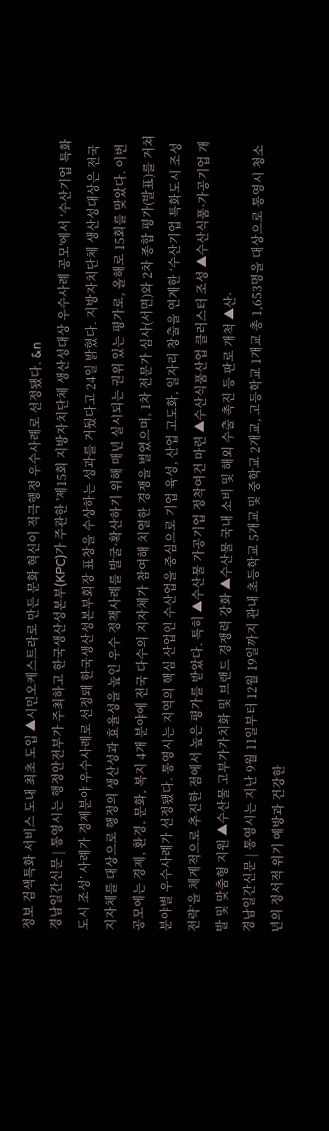정보 검색특화 서비스 도내 최초 도입 ▲시민오케스트라로 만든 문화 혁신이 적극행정 우수사례로 선정됐다. &n
경남일간신문 | 통영시는 행정안전부가 주최하고 한국생산성본부(KPC)가 주관한 '제15회 지방자치단체 생산성대상 우수사례 공모'에서 ‘수산기업 특화도시 조성’ 사례가 경제분야 우수사례로 선정돼 한국생산성본부회장 표창을 수상하는 성과를 거뒀다고 24일 밝혔다. 지방자치단체 생산성대상은 전국 지자체를 대상으로 행정의 생산성과 효율성을 높인 우수 정책사례를 발굴·확산하기 위해 매년 실시되는 권위 있는 평가로, 올해로 15회를 맞았다. 이번 공모에는 경제, 환경, 문화, 복지 4개 분야에 전국 다수의 지자체가 참여해 치열한 경쟁을 벌였으며, 1차 전문가 심사(서면)와 2차 종합 평가(발표)를 거쳐 분야별 우수사례가 선정됐다. 통영시는 지역의 핵심 산업인 수산업을 중심으로 기업 육성, 산업 고도화, 일자리 창출을 연계한 ‘수산기업 특화도시 조성 전략’을 체계적으로 추진한 점에서 높은 평가를 받았다. 특히 ▲수산물 가공기업 정착여건 마련 ▲수산식품산업 클러스터 조성 ▲수산식품·가공기업 개발 및 맞춤형 지원 ▲수산물 고부가가치화 및 브랜드 경쟁력 강화 ▲수산물 국내 소비 및 해외 수출 촉진 등 판로 개척 ▲산·
경남일간신문 | 통영시는 지난 9월 11일부터 12월 19일까지 관내 초등학교 5개교 및 중학교 2개교, 고등학교 1개교 총 1,653명을 대상으로 통영시 청소년의 정서적 위기 예방과 건강한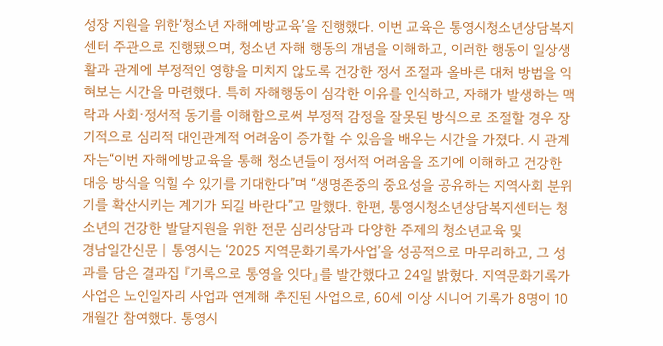성장 지원을 위한‘청소년 자해예방교육’을 진행했다. 이번 교육은 통영시청소년상담복지센터 주관으로 진행됐으며, 청소년 자해 행동의 개념을 이해하고, 이러한 행동이 일상생활과 관계에 부정적인 영향을 미치지 않도록 건강한 정서 조절과 올바른 대처 방법을 익혀보는 시간을 마련했다. 특히 자해행동이 심각한 이유를 인식하고, 자해가 발생하는 맥락과 사회·정서적 동기를 이해함으로써 부정적 감정을 잘못된 방식으로 조절할 경우 장기적으로 심리적 대인관계적 어려움이 증가할 수 있음을 배우는 시간을 가졌다. 시 관계자는“이번 자해에방교육을 통해 청소년들이 정서적 어려움을 조기에 이해하고 건강한 대응 방식을 익힐 수 있기를 기대한다”며 “생명존중의 중요성을 공유하는 지역사회 분위기를 확산시키는 계기가 되길 바란다”고 말했다. 한편, 통영시청소년상담복지센터는 청소년의 건강한 발달지원을 위한 전문 심리상담과 다양한 주제의 청소년교육 및
경남일간신문 | 통영시는 ‘2025 지역문화기록가사업’을 성공적으로 마무리하고, 그 성과를 담은 결과집 『기록으로 통영을 잇다』를 발간했다고 24일 밝혔다. 지역문화기록가사업은 노인일자리 사업과 연계해 추진된 사업으로, 60세 이상 시니어 기록가 8명이 10개월간 참여했다. 통영시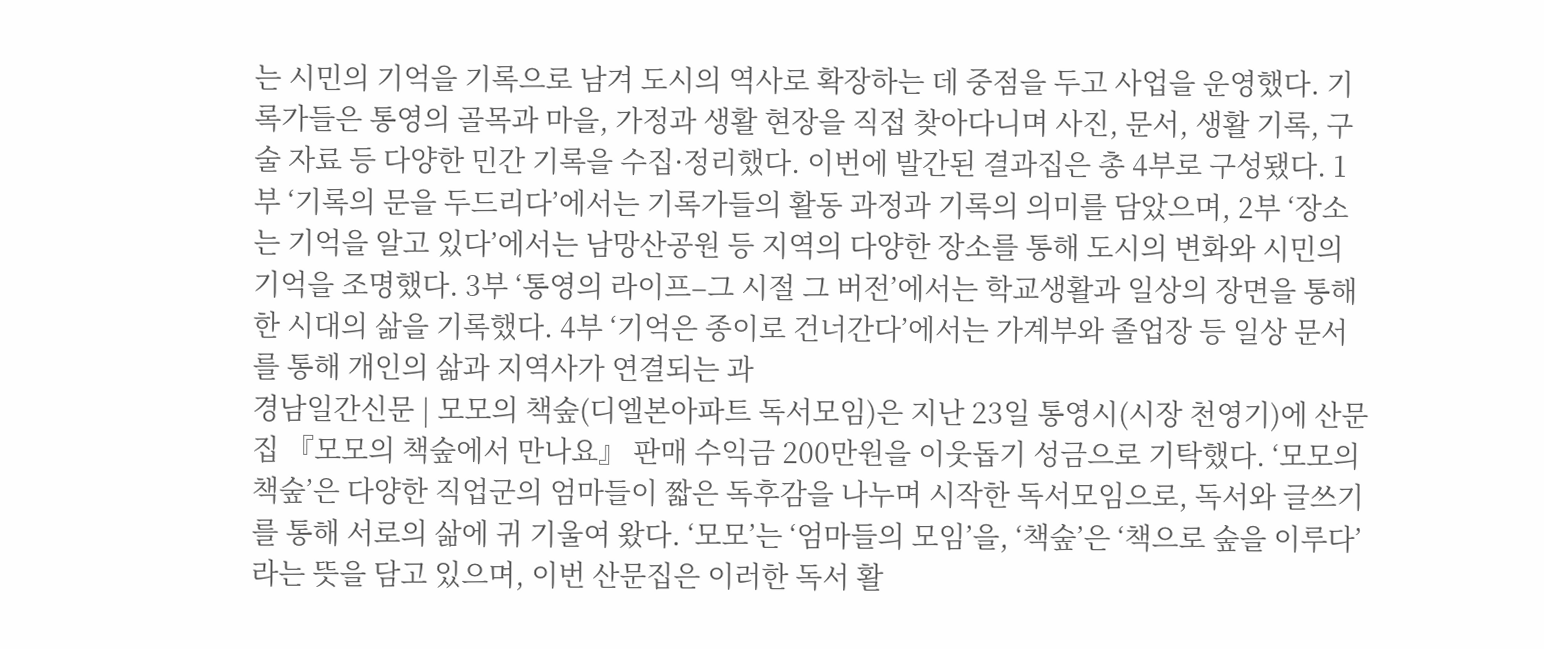는 시민의 기억을 기록으로 남겨 도시의 역사로 확장하는 데 중점을 두고 사업을 운영했다. 기록가들은 통영의 골목과 마을, 가정과 생활 현장을 직접 찾아다니며 사진, 문서, 생활 기록, 구술 자료 등 다양한 민간 기록을 수집·정리했다. 이번에 발간된 결과집은 총 4부로 구성됐다. 1부 ‘기록의 문을 두드리다’에서는 기록가들의 활동 과정과 기록의 의미를 담았으며, 2부 ‘장소는 기억을 알고 있다’에서는 남망산공원 등 지역의 다양한 장소를 통해 도시의 변화와 시민의 기억을 조명했다. 3부 ‘통영의 라이프–그 시절 그 버전’에서는 학교생활과 일상의 장면을 통해 한 시대의 삶을 기록했다. 4부 ‘기억은 종이로 건너간다’에서는 가계부와 졸업장 등 일상 문서를 통해 개인의 삶과 지역사가 연결되는 과
경남일간신문 | 모모의 책숲(디엘본아파트 독서모임)은 지난 23일 통영시(시장 천영기)에 산문집 『모모의 책숲에서 만나요』 판매 수익금 200만원을 이웃돕기 성금으로 기탁했다. ‘모모의 책숲’은 다양한 직업군의 엄마들이 짧은 독후감을 나누며 시작한 독서모임으로, 독서와 글쓰기를 통해 서로의 삶에 귀 기울여 왔다. ‘모모’는 ‘엄마들의 모임’을, ‘책숲’은 ‘책으로 숲을 이루다’라는 뜻을 담고 있으며, 이번 산문집은 이러한 독서 활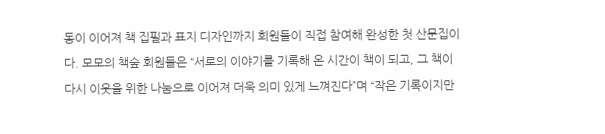동이 이어져 책 집필과 표지 디자인까지 회원들이 직접 참여해 완성한 첫 산문집이다. 모모의 책숲 회원들은 “서로의 이야기를 기록해 온 시간이 책이 되고, 그 책이 다시 이웃을 위한 나눔으로 이어져 더욱 의미 있게 느껴진다”며 “작은 기록이지만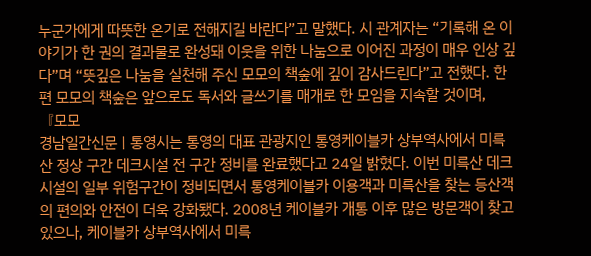누군가에게 따뜻한 온기로 전해지길 바란다”고 말했다. 시 관계자는 “기록해 온 이야기가 한 권의 결과물로 완성돼 이웃을 위한 나눔으로 이어진 과정이 매우 인상 깊다”며 “뜻깊은 나눔을 실천해 주신 모모의 책숲에 깊이 감사드린다”고 전했다. 한편 모모의 책숲은 앞으로도 독서와 글쓰기를 매개로 한 모임을 지속할 것이며, 『모모
경남일간신문 | 통영시는 통영의 대표 관광지인 통영케이블카 상부역사에서 미륵산 정상 구간 데크시설 전 구간 정비를 완료했다고 24일 밝혔다. 이번 미륵산 데크시설의 일부 위험구간이 정비되면서 통영케이블카 이용객과 미륵산을 찾는 등산객의 편의와 안전이 더욱 강화됐다. 2008년 케이블카 개통 이후 많은 방문객이 찾고 있으나, 케이블카 상부역사에서 미륵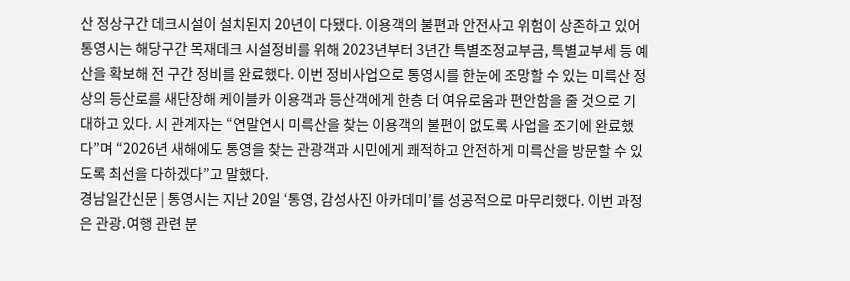산 정상구간 데크시설이 설치된지 20년이 다됐다. 이용객의 불편과 안전사고 위험이 상존하고 있어 통영시는 해당구간 목재데크 시설정비를 위해 2023년부터 3년간 특별조정교부금, 특별교부세 등 예산을 확보해 전 구간 정비를 완료했다. 이번 정비사업으로 통영시를 한눈에 조망할 수 있는 미륵산 정상의 등산로를 새단장해 케이블카 이용객과 등산객에게 한층 더 여유로움과 편안함을 줄 것으로 기대하고 있다. 시 관계자는 “연말연시 미륵산을 찾는 이용객의 불편이 없도록 사업을 조기에 완료했다”며 “2026년 새해에도 통영을 찾는 관광객과 시민에게 쾌적하고 안전하게 미륵산을 방문할 수 있도록 최선을 다하겠다”고 말했다.
경남일간신문 | 통영시는 지난 20일 ‘통영, 감성사진 아카데미’를 성공적으로 마무리했다. 이번 과정은 관광․여행 관련 분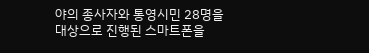야의 종사자와 통영시민 28명을 대상으로 진행된 스마트폰을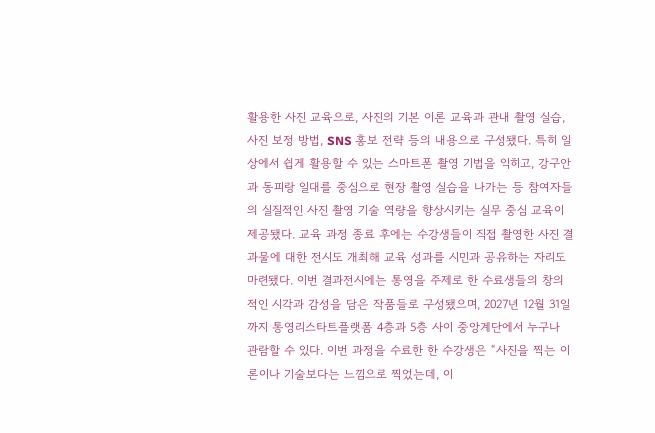활용한 사진 교육으로, 사진의 기본 이론 교육과 관내 촬영 실습, 사진 보정 방법, SNS 홍보 전략 등의 내용으로 구성됐다. 특히 일상에서 쉽게 활용할 수 있는 스마트폰 촬영 기법을 익히고, 강구안과 동피랑 일대를 중심으로 현장 촬영 실습을 나가는 등 참여자들의 실질적인 사진 촬영 기술 역량을 향상시키는 실무 중심 교육이 제공됐다. 교육 과정 종료 후에는 수강생들이 직접 촬영한 사진 결과물에 대한 전시도 개최해 교육 성과를 시민과 공유하는 자리도 마련됐다. 이번 결과전시에는 통영을 주제로 한 수료생들의 창의적인 시각과 감성을 담은 작품들로 구성됐으며, 2027년 12월 31일까지 통영리스타트플랫폼 4층과 5층 사이 중앙계단에서 누구나 관람할 수 있다. 이번 과정을 수료한 한 수강생은 “사진을 찍는 이론이나 기술보다는 느낌으로 찍었는데, 이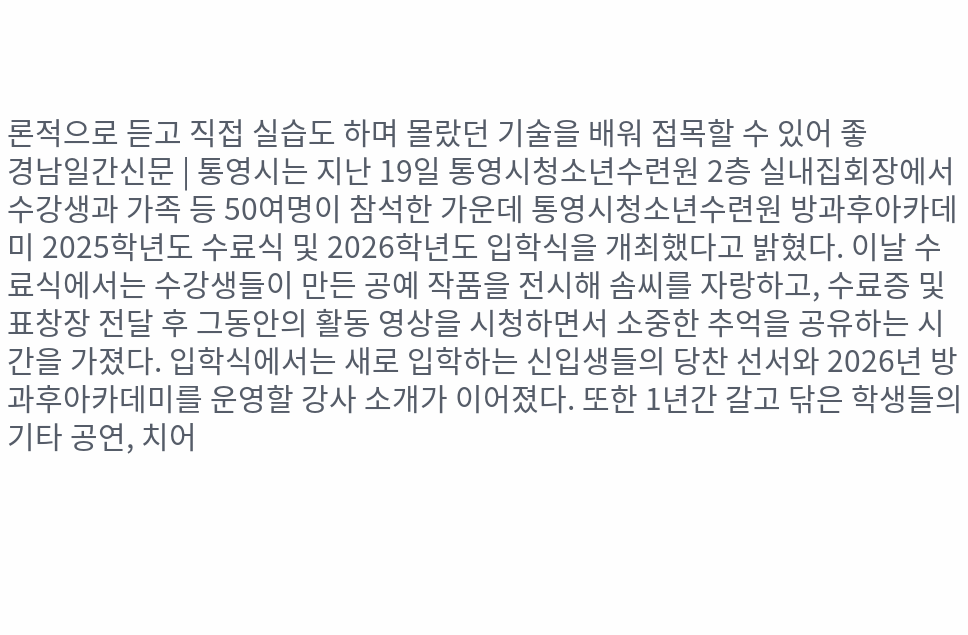론적으로 듣고 직접 실습도 하며 몰랐던 기술을 배워 접목할 수 있어 좋
경남일간신문 | 통영시는 지난 19일 통영시청소년수련원 2층 실내집회장에서 수강생과 가족 등 50여명이 참석한 가운데 통영시청소년수련원 방과후아카데미 2025학년도 수료식 및 2026학년도 입학식을 개최했다고 밝혔다. 이날 수료식에서는 수강생들이 만든 공예 작품을 전시해 솜씨를 자랑하고, 수료증 및 표창장 전달 후 그동안의 활동 영상을 시청하면서 소중한 추억을 공유하는 시간을 가졌다. 입학식에서는 새로 입학하는 신입생들의 당찬 선서와 2026년 방과후아카데미를 운영할 강사 소개가 이어졌다. 또한 1년간 갈고 닦은 학생들의 기타 공연, 치어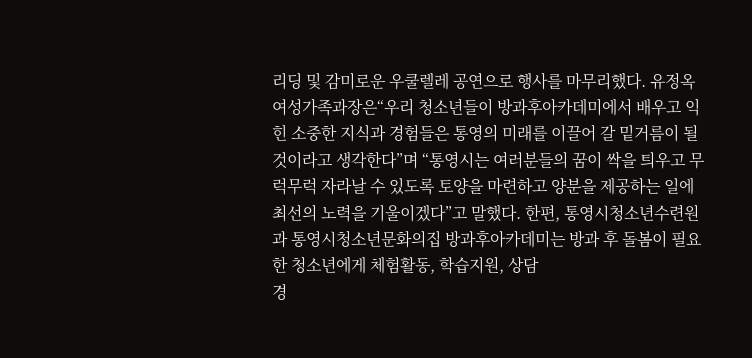리딩 및 감미로운 우쿨렐레 공연으로 행사를 마무리했다. 유정옥 여성가족과장은“우리 청소년들이 방과후아카데미에서 배우고 익힌 소중한 지식과 경험들은 통영의 미래를 이끌어 갈 밑거름이 될 것이라고 생각한다”며 “통영시는 여러분들의 꿈이 싹을 틔우고 무럭무럭 자라날 수 있도록 토양을 마련하고 양분을 제공하는 일에 최선의 노력을 기울이겠다”고 말했다. 한편, 통영시청소년수련원과 통영시청소년문화의집 방과후아카데미는 방과 후 돌봄이 필요한 청소년에게 체험활동, 학습지원, 상담
경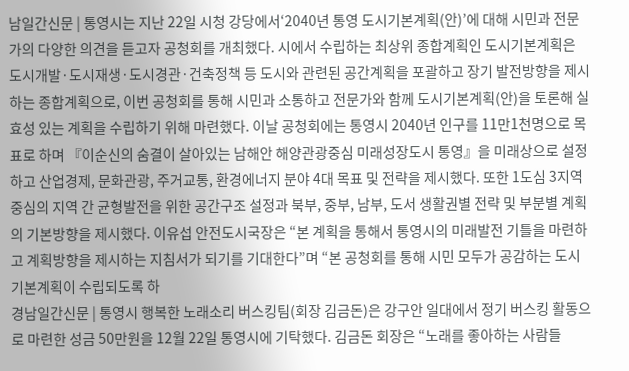남일간신문 | 통영시는 지난 22일 시청 강당에서‘2040년 통영 도시기본계획(안)’에 대해 시민과 전문가의 다양한 의견을 듣고자 공청회를 개최했다. 시에서 수립하는 최상위 종합계획인 도시기본계획은 도시개발·도시재생·도시경관·건축정책 등 도시와 관련된 공간계획을 포괄하고 장기 발전방향을 제시하는 종합계획으로, 이번 공청회를 통해 시민과 소통하고 전문가와 함께 도시기본계획(안)을 토론해 실효성 있는 계획을 수립하기 위해 마련했다. 이날 공청회에는 통영시 2040년 인구를 11만1천명으로 목표로 하며 『이순신의 숨결이 살아있는 남해안 해양관광중심 미래성장도시 통영』을 미래상으로 설정하고 산업경제, 문화관광, 주거교통, 환경에너지 분야 4대 목표 및 전략을 제시했다. 또한 1도심 3지역 중심의 지역 간 균형발전을 위한 공간구조 설정과 북부, 중부, 남부, 도서 생활권별 전략 및 부분별 계획의 기본방향을 제시했다. 이유섭 안전도시국장은 “본 계획을 통해서 통영시의 미래발전 기틀을 마련하고 계획방향을 제시하는 지침서가 되기를 기대한다”며 “본 공청회를 통해 시민 모두가 공감하는 도시기본계획이 수립되도록 하
경남일간신문 | 통영시 행복한 노래소리 버스킹팀(회장 김금돈)은 강구안 일대에서 정기 버스킹 활동으로 마련한 성금 50만원을 12월 22일 통영시에 기탁했다. 김금돈 회장은 “노래를 좋아하는 사람들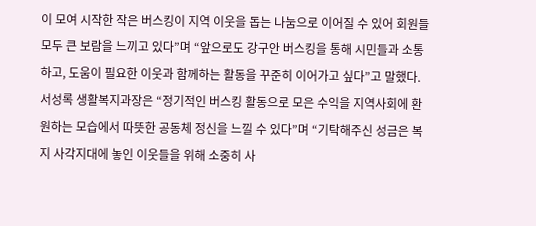이 모여 시작한 작은 버스킹이 지역 이웃을 돕는 나눔으로 이어질 수 있어 회원들 모두 큰 보람을 느끼고 있다”며 “앞으로도 강구안 버스킹을 통해 시민들과 소통하고, 도움이 필요한 이웃과 함께하는 활동을 꾸준히 이어가고 싶다”고 말했다. 서성록 생활복지과장은 “정기적인 버스킹 활동으로 모은 수익을 지역사회에 환원하는 모습에서 따뜻한 공동체 정신을 느낄 수 있다”며 “기탁해주신 성금은 복지 사각지대에 놓인 이웃들을 위해 소중히 사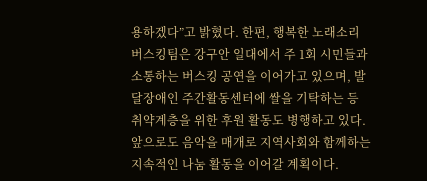용하겠다”고 밝혔다. 한편, 행복한 노래소리 버스킹팀은 강구안 일대에서 주 1회 시민들과 소통하는 버스킹 공연을 이어가고 있으며, 발달장애인 주간활동센터에 쌀을 기탁하는 등 취약계층을 위한 후원 활동도 병행하고 있다. 앞으로도 음악을 매개로 지역사회와 함께하는 지속적인 나눔 활동을 이어갈 계획이다.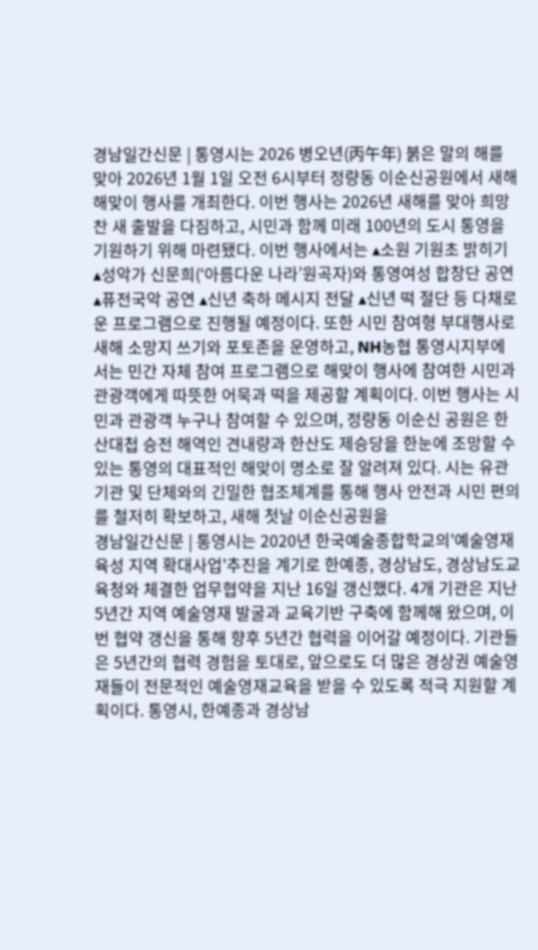경남일간신문 | 통영시는 2026 병오년(丙午年) 붉은 말의 해를 맞아 2026년 1월 1일 오전 6시부터 정량동 이순신공원에서 새해 해맞이 행사를 개최한다. 이번 행사는 2026년 새해를 맞아 희망찬 새 출발을 다짐하고, 시민과 함께 미래 100년의 도시 통영을 기원하기 위해 마련됐다. 이번 행사에서는 ▴소원 기원초 밝히기 ▴성악가 신문희(‘아름다운 나라’원곡자)와 통영여성 합창단 공연 ▴퓨전국악 공연 ▴신년 축하 메시지 전달 ▴신년 떡 절단 등 다채로운 프로그램으로 진행될 예정이다. 또한 시민 참여형 부대행사로 새해 소망지 쓰기와 포토존을 운영하고, NH농협 통영시지부에서는 민간 자체 참여 프로그램으로 해맞이 행사에 참여한 시민과 관광객에게 따뜻한 어묵과 떡을 제공할 계획이다. 이번 행사는 시민과 관광객 누구나 참여할 수 있으며, 정량동 이순신 공원은 한산대첩 승전 해역인 견내량과 한산도 제승당을 한눈에 조망할 수 있는 통영의 대표적인 해맞이 명소로 잘 알려져 있다. 시는 유관기관 및 단체와의 긴밀한 협조체계를 통해 행사 안전과 시민 편의를 철저히 확보하고, 새해 첫날 이순신공원을
경남일간신문 | 통영시는 2020년 한국예술종합학교의'예술영재육성 지역 확대사업'추진을 계기로 한예종, 경상남도, 경상남도교육청와 체결한 업무협약을 지난 16일 갱신했다. 4개 기관은 지난 5년간 지역 예술영재 발굴과 교육기반 구축에 함께해 왔으며, 이번 협약 갱신을 통해 향후 5년간 협력을 이어갈 예정이다. 기관들은 5년간의 협력 경험을 토대로, 앞으로도 더 많은 경상권 예술영재들이 전문적인 예술영재교육을 받을 수 있도록 적극 지원할 계획이다. 통영시, 한예종과 경상남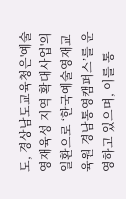도, 경상남도교육청은'예술영재육성 지역 확대사업'의 일환으로 ‘한국예술영재교육원 경남통영캠퍼스’를 운영하고 있으며, 이를 통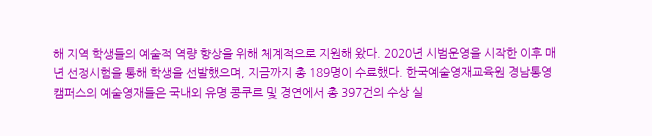해 지역 학생들의 예술적 역량 향상을 위해 체계적으로 지원해 왔다. 2020년 시범운영을 시작한 이후 매년 선정시험을 통해 학생을 선발했으며, 지금까지 총 189명이 수료했다. 한국예술영재교육원 경남통영캠퍼스의 예술영재들은 국내외 유명 콩쿠르 및 경연에서 총 397건의 수상 실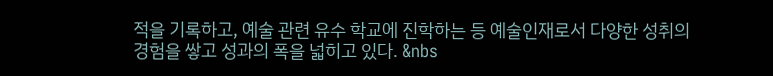적을 기록하고, 예술 관련 유수 학교에 진학하는 등 예술인재로서 다양한 성취의 경험을 쌓고 성과의 폭을 넓히고 있다. &nbs